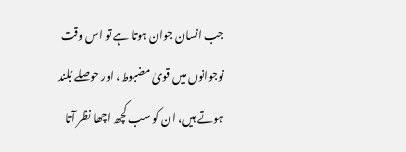جب انسان جوان ہوتا ہے تو اس وقت نوجوانوں میں قویٰ مضبوط، اور حوصلے بُلند ہوتے ہیں، ان کو سب کچھ اچھا نظر آتا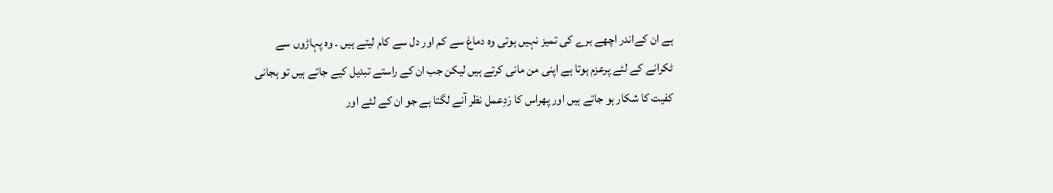ہے ان کےاندر اچھے برے کی تمیز نہیں ہوتی وہ دماغ سے کم اور دل سے کام لیتے ہیں ۔ وہ پہاڑوں سے ٹکرانے کے لئے پرعزم ہوتا ہے اپنی من مانی کرتے ہیں لیکن جب ان کے راستے تبدیل کیے جاتے ہیں تو ہجانی کفیت کا شکار ہو جاتے ہیں اور پھراس کا رَدِعمل نظر آنے لگتا ہے جو ان کے لئے اور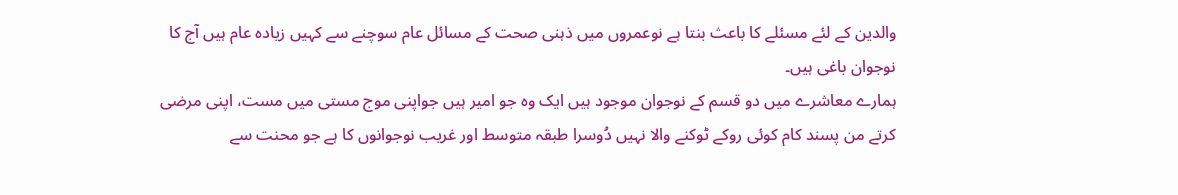والدین کے لئے مسئلے کا باعث بنتا ہے نوعمروں میں ذہنی صحت کے مسائل عام سوچنے سے کہیں زیادہ عام ہیں آج کا نوجوان باغی ہیں۔
ہمارے معاشرے میں دو قسم کے نوجوان موجود ہیں ایک وہ جو امیر ہیں جواپنی موج مستی میں مست، اپنی مرضی کرتے من پسند کام کوئی روکے ٹوکنے والا نہیں دُوسرا طبقہ متوسط اور غریب نوجوانوں کا ہے جو محنت سے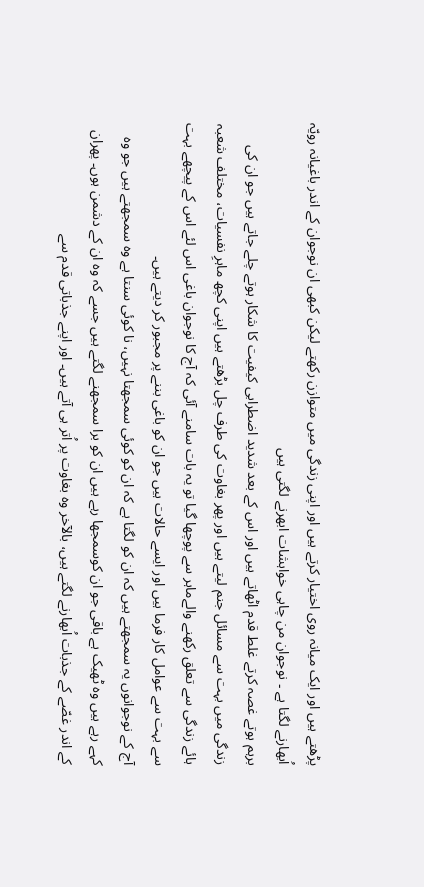پڑھتے ہیں اور ایک میانہ روی اختیار کرتے ہیں اور اپنی زندگی میں متوازن رکھتے لیکن کبھی ان نوجوان کے اندر باغیانہ رویّہ اُبھارنے لگتا ہے ۔ نوجوان من چاہی خواہشات ابھرنے لگتی ہیں
برہم ہوتے غصہ کرتے غلط قدم اٹھاتے ہیں اور اس کے بعد شدید اضطرابی کیفیت کا شکار ہوتے چلے جاتے ہیں جو ان کی زندگی میں بہت سے مسائل جنم لیتے ہیں اور پھر بغاوت کی طرف چل بڑھتے ہیں اپنی کچھ ماہرِ نفسیات، مختلف شعبہ ہائے زندگی سے تعلق رکھنے والےماہر سے پوچھا گیا تو یہ بات سامنے آئی کہ آج کا نوجوان باغی اس لئے اس کے پیچھے بہت سے بہت سے عوامل کار فرما ہیں اور ایسے حالات ہیں جو ان کو باغی بننے پر مجبور کر دیتے ہیں۔
آج کے نوجوانوں یہ سمجھتے ہیں کہ ان کو لگتا ہے کہ ان کو کوئی سمجھتا نہیں، نا کوئی سنتا ہے وہ سمجھتے ہیں جو وہ کہے رہے ہیں وہ ٹھیک ہے باقی جو ان کوسمجھا رہے ہیں ان کو برا سمجھنے لگتے ہیں جسے کہ وہ ان کے دشمن ہوں۔ پھران کے اندر غصّے کے جذبات اُبھارنے لگتے ہیں، بالآخر وہ بغاوت پر اُتر ہی آتے ہیں۔ اور اپنے جذباتی قدم سے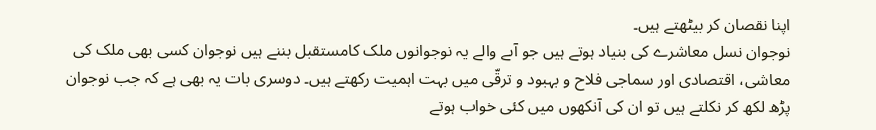اپنا نقصان کر بیٹھتے ہیں۔
نوجوان نسل معاشرے کی بنیاد ہوتے ہیں جو آںے والے یہ نوجوانوں ملک کامستقبل بننے ہیں نوجوان کسی بھی ملک کی معاشی، اقتصادی اور سماجی فلاح و بہبود و ترقّی میں بہت اہمیت رکھتے ہیں۔ دوسری بات یہ بھی ہے کہ جب نوجوان پڑھ لکھ کر نکلتے ہیں تو ان کی آنکھوں میں کئی خواب ہوتے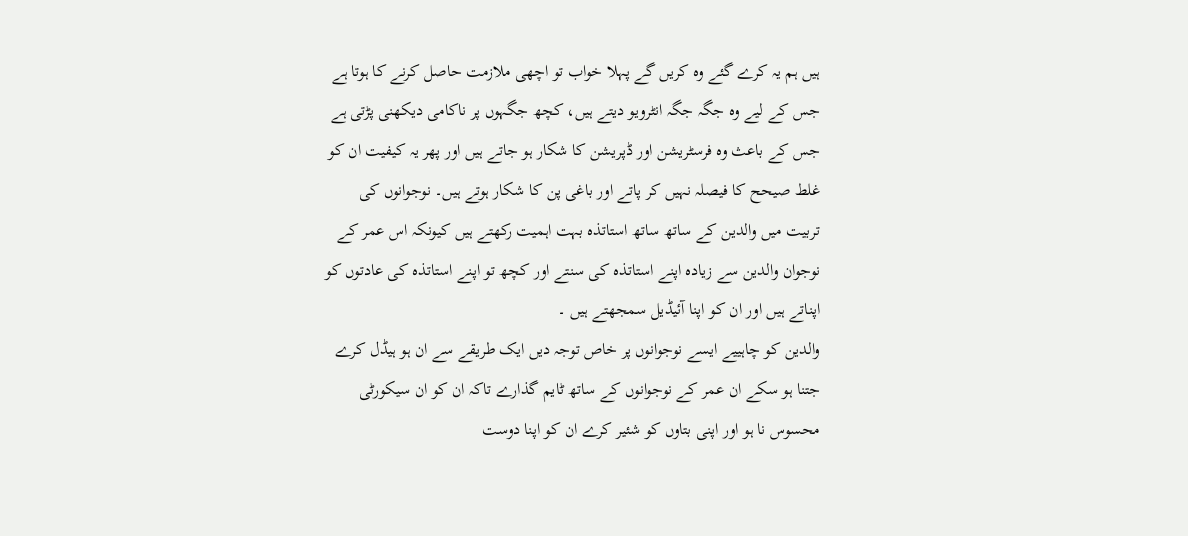ہیں ہم یہ کرے گئے وہ کریں گے پہلا خواب تو اچھی ملازمت حاصل کرنے کا ہوتا ہے جس کے لیے وہ جگہ جگہ انٹرویو دیتے ہیں، کچھ جگہوں پر ناکامی دیکھنی پڑتی ہے جس کے باعث وہ فرسٹریشن اور ڈپریشن کا شکار ہو جاتے ہیں اور پھر یہ کیفیت ان کو غلط صیحح کا فیصلہ نہیں کر پاتے اور باغی پن کا شکار ہوتے ہیں۔ نوجوانوں کی تربیت میں والدین کے ساتھ ساتھ استاتذہ بہت اہمیت رکھتے ہیں کیونکہ اس عمر کے نوجوان والدین سے زیادہ اپنے استاتذہ کی سنتے اور کچھ تو اپنے استاتذہ کی عادتوں کو اپناتے ہیں اور ان کو اپنا آئیڈیل سمجھتے ہیں ۔
والدین کو چاہییے ایسے نوجوانوں پر خاص توجہ دیں ایک طریقے سے ان ہو ہیڈل کرے جتنا ہو سکے ان عمر کے نوجوانوں کے ساتھ ٹایم گذارے تاکہ ان کو ان سیکورٹی محسوس نا ہو اور اپنی بتاوں کو شئیر کرے ان کو اپنا دوست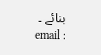بنائے ۔
email :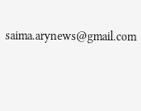saima.arynews@gmail.com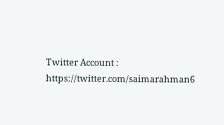Twitter Account : https://twitter.com/saimarahman6